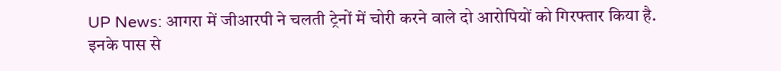UP News: आगरा में जीआरपी ने चलती ट्रेनों में चोरी करने वाले दो आरोपियों को गिरफ्तार किया है. इनके पास से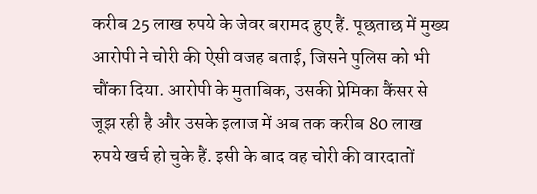करीब 25 लाख रुपये के जेवर बरामद हुए हैं. पूछताछ में मुख्य आरोपी ने चोरी की ऐसी वजह बताई, जिसने पुलिस को भी चौंका दिया. आरोपी के मुताबिक, उसकी प्रेमिका कैंसर से जूझ रही है और उसके इलाज में अब तक करीब 80 लाख रुपये खर्च हो चुके हैं. इसी के बाद वह चोरी की वारदातों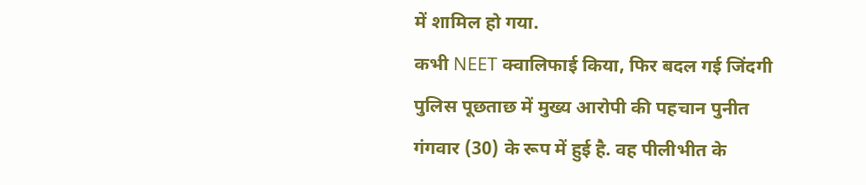में शामिल हो गया.
कभी NEET क्वालिफाई किया, फिर बदल गई जिंदगी
पुलिस पूछताछ में मुख्य आरोपी की पहचान पुनीत गंगवार (30) के रूप में हुई है. वह पीलीभीत के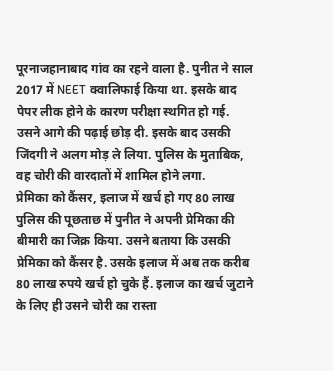पूरनाजहानाबाद गांव का रहने वाला है. पुनीत ने साल 2017 में NEET क्वालिफाई किया था. इसके बाद पेपर लीक होने के कारण परीक्षा स्थगित हो गई. उसने आगे की पढ़ाई छोड़ दी. इसके बाद उसकी जिंदगी ने अलग मोड़ ले लिया. पुलिस के मुताबिक, वह चोरी की वारदातों में शामिल होने लगा.
प्रेमिका को कैंसर, इलाज में खर्च हो गए 80 लाख
पुलिस की पूछताछ में पुनीत ने अपनी प्रेमिका की बीमारी का जिक्र किया. उसने बताया कि उसकी प्रेमिका को कैंसर है. उसके इलाज में अब तक करीब 80 लाख रुपये खर्च हो चुके हैं. इलाज का खर्च जुटाने के लिए ही उसने चोरी का रास्ता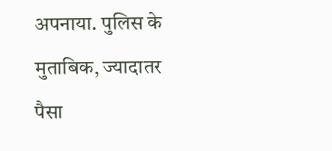अपनाया. पुलिस के मुताबिक, ज्यादातर पैसा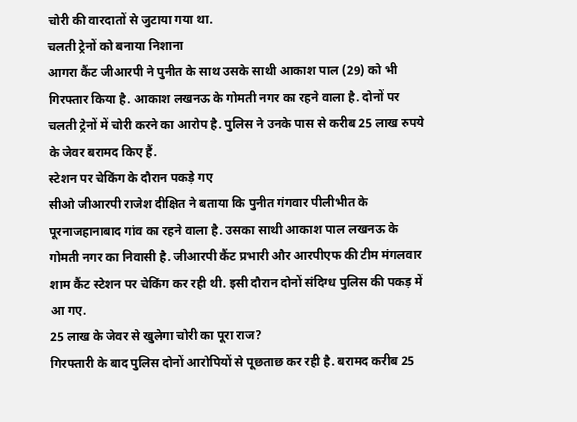चोरी की वारदातों से जुटाया गया था.
चलती ट्रेनों को बनाया निशाना
आगरा कैंट जीआरपी ने पुनीत के साथ उसके साथी आकाश पाल (29) को भी गिरफ्तार किया है. आकाश लखनऊ के गोमती नगर का रहने वाला है. दोनों पर चलती ट्रेनों में चोरी करने का आरोप है. पुलिस ने उनके पास से करीब 25 लाख रुपये के जेवर बरामद किए हैं.
स्टेशन पर चेकिंग के दौरान पकड़े गए
सीओ जीआरपी राजेश दीक्षित ने बताया कि पुनीत गंगवार पीलीभीत के पूरनाजहानाबाद गांव का रहने वाला है. उसका साथी आकाश पाल लखनऊ के गोमती नगर का निवासी है. जीआरपी कैंट प्रभारी और आरपीएफ की टीम मंगलवार शाम कैंट स्टेशन पर चेकिंग कर रही थी. इसी दौरान दोनों संदिग्ध पुलिस की पकड़ में आ गए.
25 लाख के जेवर से खुलेगा चोरी का पूरा राज?
गिरफ्तारी के बाद पुलिस दोनों आरोपियों से पूछताछ कर रही है. बरामद करीब 25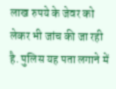लाख रुपये के जेवर को लेकर भी जांच की जा रही है. पुलिस यह पता लगाने में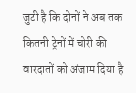जुटी है कि दोनों ने अब तक कितनी ट्रेनों में चोरी की वारदातों को अंजाम दिया है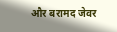और बरामद जेवर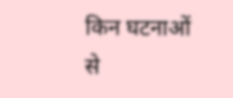किन घटनाओं से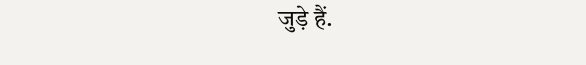जुड़े हैं.